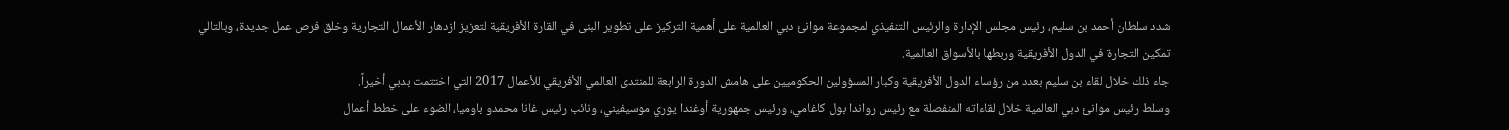شدد سلطان أحمد بن سليم، رئيس مجلس الإدارة والرئيس التنفيذي لمجموعة موانئ دبي العالمية على أهمية التركيز على تطوير البنى في القارة الأفريقية لتعزيز ازدهار الأعمال التجارية وخلق فرص عمل جديدة، وبالتالي تمكين التجارة في الدول الأفريقية وربطها بالأسواق العالمية.
جاء ذلك خلال لقاء بن سليم بعدد من رؤساء الدول الأفريقية وكبار المسؤولين الحكوميين على هامش الدورة الرابعة للمنتدى العالمي الأفريقي للأعمال 2017 التي اختتمت بدبي أخيراً.
وسلط رئيس موانئ دبي العالمية خلال لقاءاته المنفصلة مع رئيس رواندا بول كاغامي، ورئيس جمهورية أوغندا يوري موسيفيني، ونائب رئيس غانا محمدو باوميا، الضوء على خطط أعمال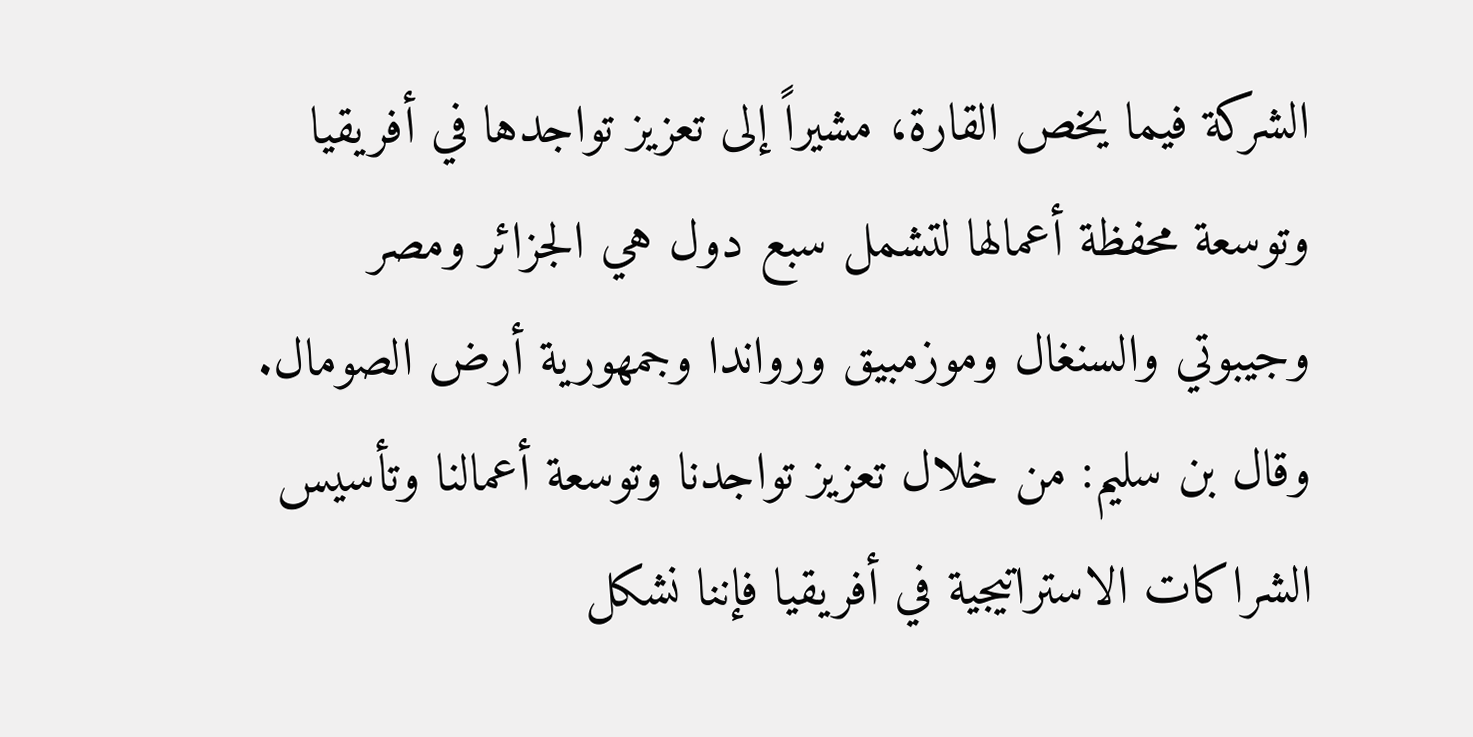الشركة فيما يخص القارة، مشيراً إلى تعزيز تواجدها في أفريقيا وتوسعة محفظة أعمالها لتشمل سبع دول هي الجزائر ومصر وجيبوتي والسنغال وموزمبيق ورواندا وجمهورية أرض الصومال.
وقال بن سليم: من خلال تعزيز تواجدنا وتوسعة أعمالنا وتأسيس الشراكات الاستراتيجية في أفريقيا فإننا نشكل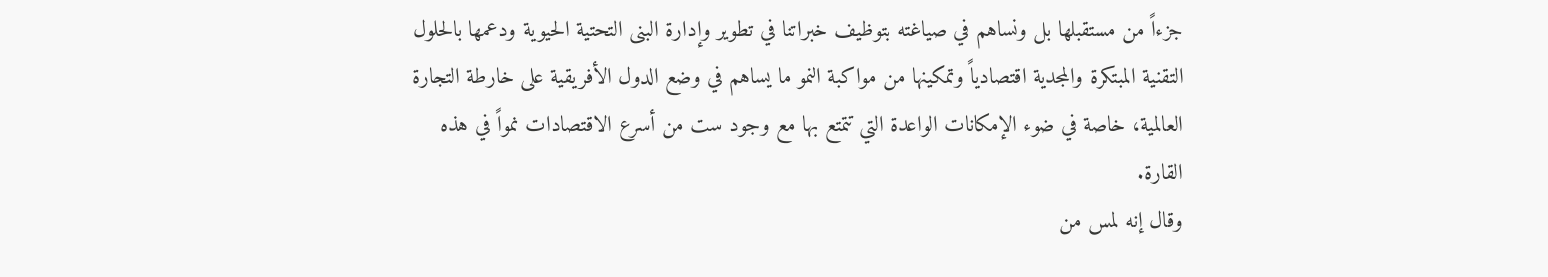جزءاً من مستقبلها بل ونساهم في صياغته بتوظيف خبراتنا في تطوير وإدارة البنى التحتية الحيوية ودعمها بالحلول التقنية المبتكرة والمجدية اقتصادياً وتمكينها من مواكبة النمو ما يساهم في وضع الدول الأفريقية على خارطة التجارة العالمية، خاصة في ضوء الإمكانات الواعدة التي تتمتع بها مع وجود ست من أسرع الاقتصادات نمواً في هذه القارة.
وقال إنه لمس من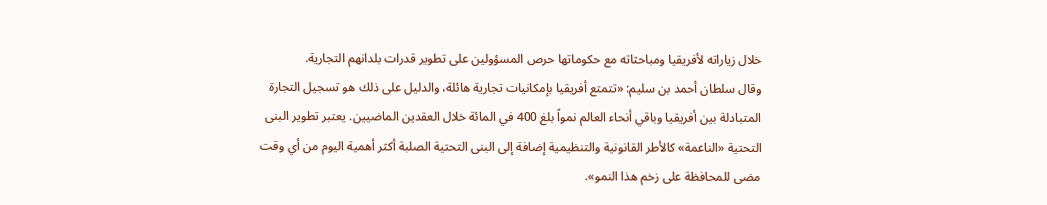خلال زياراته لأفريقيا ومباحثاته مع حكوماتها حرص المسؤولين على تطوير قدرات بلدانهم التجارية.
وقال سلطان أحمد بن سليم: «تتمتع أفريقيا بإمكانيات تجارية هائلة، والدليل على ذلك هو تسجيل التجارة المتبادلة بين أفريقيا وباقي أنحاء العالم نمواً بلغ 400 في المائة خلال العقدين الماضيين. يعتبر تطوير البنى التحتية «الناعمة» كالأطر القانونية والتنظيمية إضافة إلى البنى التحتية الصلبة أكثر أهمية اليوم من أي وقت مضى للمحافظة على زخم هذا النمو».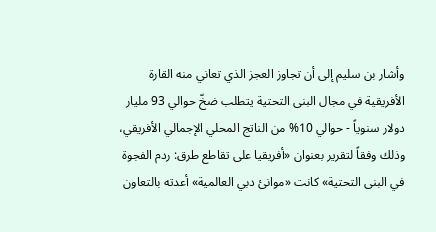وأشار بن سليم إلى أن تجاوز العجز الذي تعاني منه القارة الأفريقية في مجال البنى التحتية يتطلب ضخّ حوالي 93 مليار دولار سنوياً - حوالي 10% من الناتج المحلي الإجمالي الأفريقي، وذلك وفقاً لتقرير بعنوان «أفريقيا على تقاطع طرق: ردم الفجوة في البنى التحتية» كانت «موانئ دبي العالمية» أعدته بالتعاون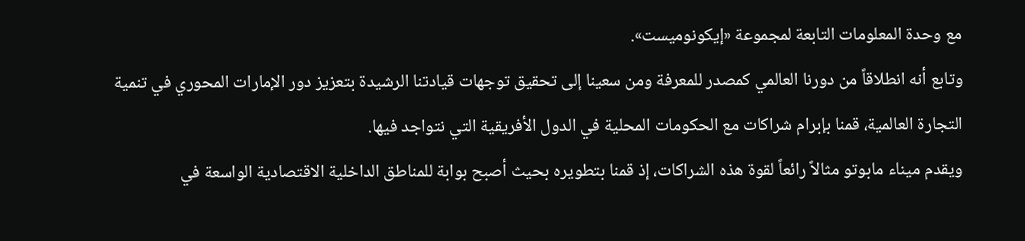مع وحدة المعلومات التابعة لمجموعة «إيكونوميست».
وتابع أنه انطلاقاً من دورنا العالمي كمصدر للمعرفة ومن سعينا إلى تحقيق توجهات قيادتنا الرشيدة بتعزيز دور الإمارات المحوري في تنمية التجارة العالمية، قمنا بإبرام شراكات مع الحكومات المحلية في الدول الأفريقية التي نتواجد فيها.
ويقدم ميناء مابوتو مثالاً رائعاً لقوة هذه الشراكات، إذ قمنا بتطويره بحيث أصبح بوابة للمناطق الداخلية الاقتصادية الواسعة في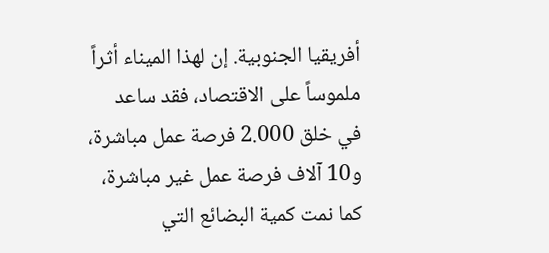أفريقيا الجنوبية. إن لهذا الميناء أثراً ملموساً على الاقتصاد، فقد ساعد في خلق 2.000 فرصة عمل مباشرة، و10 آلاف فرصة عمل غير مباشرة، كما نمت كمية البضائع التي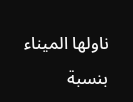ناولها الميناء بنسبة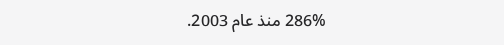286% منذ عام 2003.